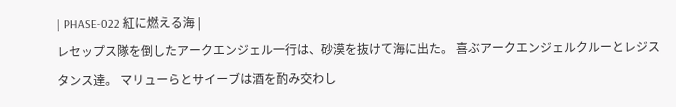| PHASE-022 紅に燃える海 |
レセップス隊を倒したアークエンジェル一行は、砂漠を抜けて海に出た。 喜ぶアークエンジェルクルーとレジスタンス達。 マリューらとサイーブは酒を酌み交わし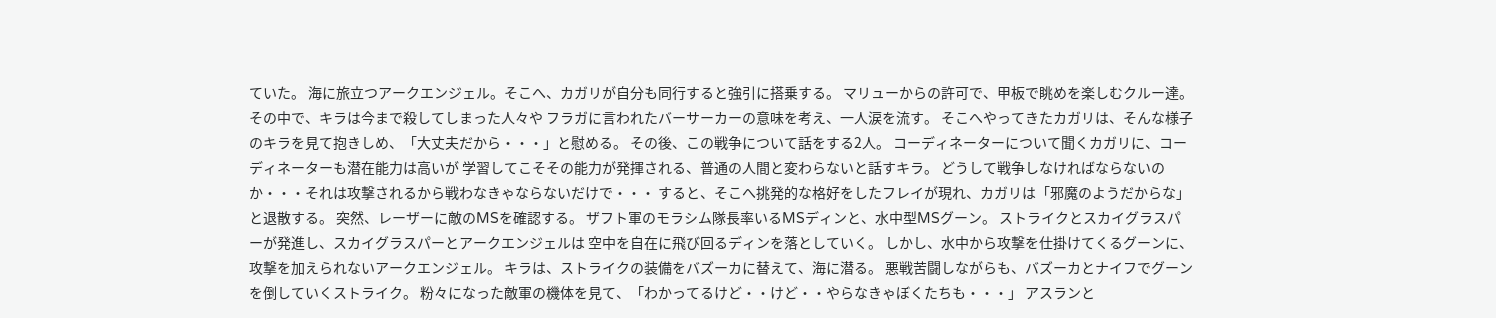ていた。 海に旅立つアークエンジェル。そこへ、カガリが自分も同行すると強引に搭乗する。 マリューからの許可で、甲板で眺めを楽しむクルー達。 その中で、キラは今まで殺してしまった人々や フラガに言われたバーサーカーの意味を考え、一人涙を流す。 そこへやってきたカガリは、そんな様子のキラを見て抱きしめ、「大丈夫だから・・・」と慰める。 その後、この戦争について話をする2人。 コーディネーターについて聞くカガリに、コーディネーターも潜在能力は高いが 学習してこそその能力が発揮される、普通の人間と変わらないと話すキラ。 どうして戦争しなければならないのか・・・それは攻撃されるから戦わなきゃならないだけで・・・ すると、そこへ挑発的な格好をしたフレイが現れ、カガリは「邪魔のようだからな」と退散する。 突然、レーザーに敵のMSを確認する。 ザフト軍のモラシム隊長率いるMSディンと、水中型MSグーン。 ストライクとスカイグラスパーが発進し、スカイグラスパーとアークエンジェルは 空中を自在に飛び回るディンを落としていく。 しかし、水中から攻撃を仕掛けてくるグーンに、攻撃を加えられないアークエンジェル。 キラは、ストライクの装備をバズーカに替えて、海に潜る。 悪戦苦闘しながらも、バズーカとナイフでグーンを倒していくストライク。 粉々になった敵軍の機体を見て、「わかってるけど・・けど・・やらなきゃぼくたちも・・・」 アスランと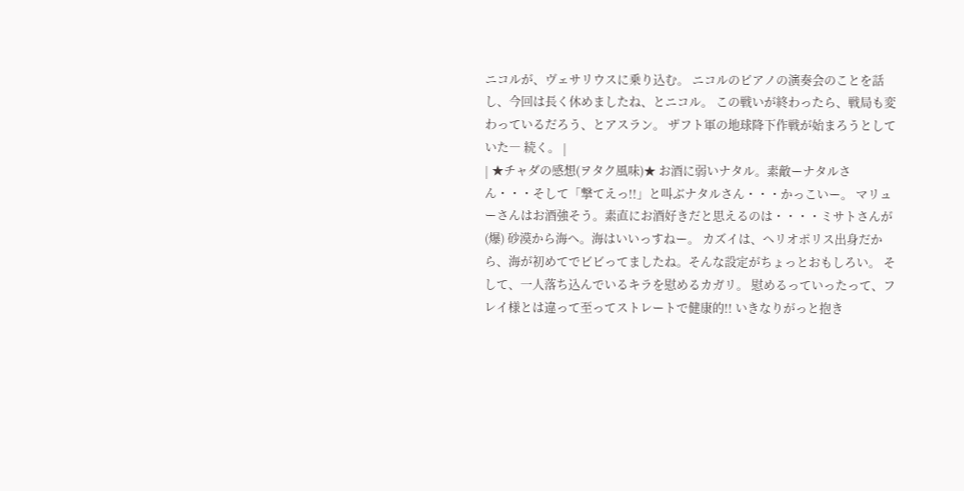ニコルが、ヴェサリウスに乗り込む。 ニコルのピアノの演奏会のことを話し、今回は長く休めましたね、とニコル。 この戦いが終わったら、戦局も変わっているだろう、とアスラン。 ザフト軍の地球降下作戦が始まろうとしていた― 続く。 |
| ★チャダの感想(ヲタク風味)★ お酒に弱いナタル。素敵ーナタルさん・・・そして「撃てえっ!!」と叫ぶナタルさん・・・かっこいー。 マリューさんはお酒強そう。素直にお酒好きだと思えるのは・・・・ミサトさんが(爆) 砂漠から海へ。海はいいっすねー。 カズイは、ヘリオポリス出身だから、海が初めてでビビってましたね。そんな設定がちょっとおもしろい。 そして、一人落ち込んでいるキラを慰めるカガリ。 慰めるっていったって、フレイ様とは違って至ってストレートで健康的!! いきなりがっと抱き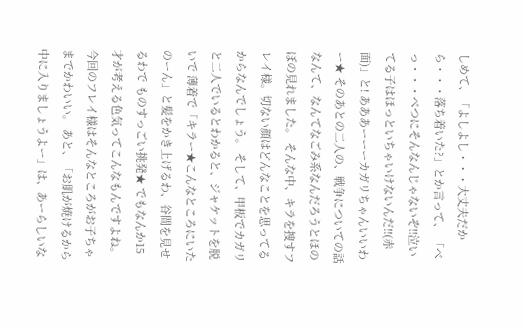しめて、「よしよし・・・大丈夫だから・・・落ち着いた?」とか言って、 「べっ・・・べつにそんなんじゃないぞ!!泣いてる子はほっといちゃいけないんだ!!(赤面)」と! あああーーーカガリちゃんいいわー★ そのあとの二人の、戦争についての話なんて、なんてなごみ系なんだろうとほのぼの見れました。 そんな中、キラを捜すフレイ様。切ない顔はどんなことを思ってるからなんでしょう。 そして、甲板でカガリと二人でいるとわかると、ジャケットを脱いで 薄着で「キラー★こんなところにいたのーん」と髪をかき上げるわ、谷間を見せるわで ものすっごい挑発★ でもなんか15才が考える色気ってこんなもんですよね。今回のフレイ様はそんなところがお子ちゃまでかわいい。 あと、「お肌が焼けるから中に入りましょうよー」は、あーらしいな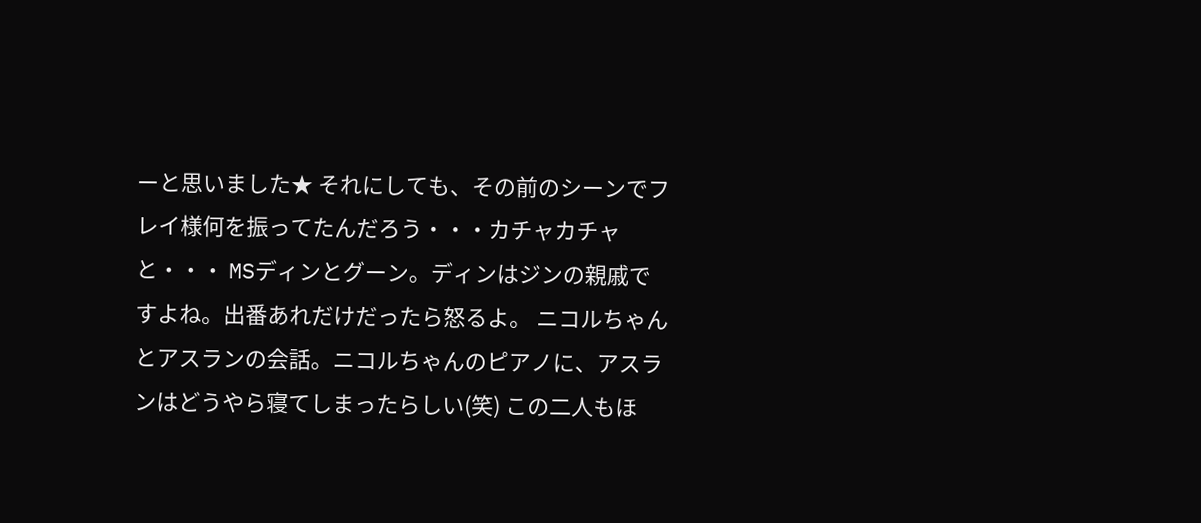ーと思いました★ それにしても、その前のシーンでフレイ様何を振ってたんだろう・・・カチャカチャと・・・ MSディンとグーン。ディンはジンの親戚ですよね。出番あれだけだったら怒るよ。 ニコルちゃんとアスランの会話。ニコルちゃんのピアノに、アスランはどうやら寝てしまったらしい(笑) この二人もほ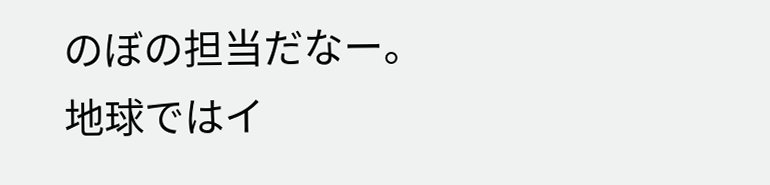のぼの担当だなー。 地球ではイ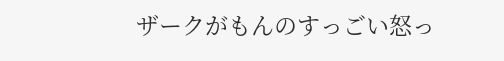ザークがもんのすっごい怒っ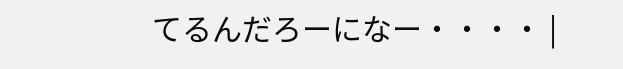てるんだろーになー・・・・ |